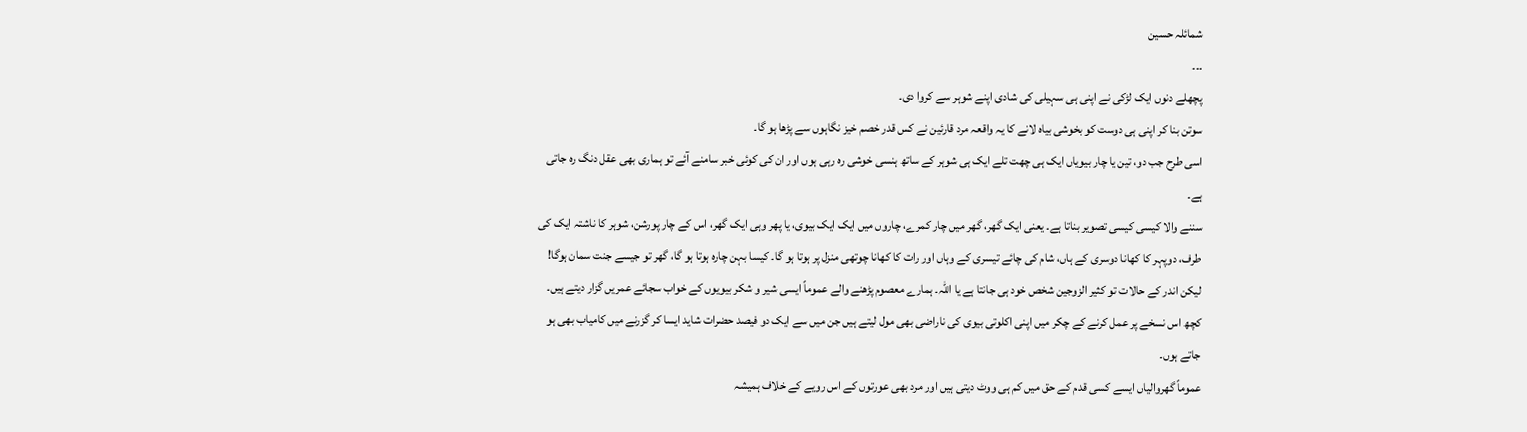شمائلہ حسین
۔۔۔
پچھلے دنوں ایک لڑکی نے اپنی ہی سہیلی کی شادی اپنے شوہر سے کروا دی۔
سوتن بنا کر اپنی ہی دوست کو بخوشی بیاہ لانے کا یہ واقعہ مرد قارئین نے کس قدر خصم خیز نگاہوں سے پڑھا ہو گا۔
اسی طرح جب دو، تین یا چار بیویاں ایک ہی چھت تلے ایک ہی شوہر کے ساتھ ہنسی خوشی رہ رہی ہوں اور ان کی کوئی خبر سامنے آئے تو ہماری بھی عقل دنگ رہ جاتی ہے۔
سننے والا کیسی کیسی تصویر بناتا ہے۔ یعنی ایک گھر، گھر میں چار کمرے، چاروں میں ایک ایک بیوی، یا پھر وہی ایک گھر، اس کے چار پورشن، شوہر کا ناشتہ ایک کی طرف، دوپہر کا کھانا دوسری کے ہاں، شام کی چائے تیسری کے وہاں اور رات کا کھانا چوتھی منزل پر ہوتا ہو گا۔ کیسا بہن چارہ ہوتا ہو گا، گھر تو جیسے جنت سمان ہوگا!
لیکن اندر کے حالات تو کثیر الزوجین شخص خود ہی جانتا ہے یا اللہ۔ ہمارے معصوم پڑھنے والے عموماً ایسی شیر و شکر بیویوں کے خواب سجائے عمریں گزار دیتے ہیں۔
کچھ اس نسخے پر عمل کرنے کے چکر میں اپنی اکلوتی بیوی کی ناراضی بھی مول لیتے ہیں جن میں سے ایک دو فیصد حضرات شاید ایسا کر گزرنے میں کامیاب بھی ہو جاتے ہوں۔
عموماً گھروالیاں ایسے کسی قدم کے حق میں کم ہی ووٹ دیتی ہیں اور مرد بھی عورتوں کے اس رویے کے خلاف ہمیشہ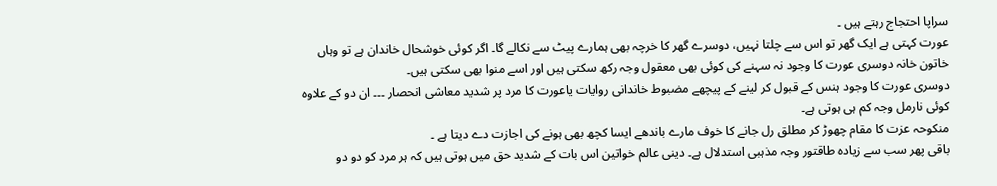سراپا احتجاج رہتے ہیں ۔
عورت کہتی ہے ایک گھر تو اس سے چلتا نہیں، دوسرے گھر کا خرچہ بھی ہمارے پیٹ سے نکالے گا۔ اگر کوئی خوشحال خاندان ہے تو وہاں خاتون خانہ دوسری عورت کا وجود نہ سہنے کی کوئی بھی معقول وجہ رکھ سکتی ہیں اور اسے منوا بھی سکتی ہیں۔
دوسری عورت کا وجود ہنس کے قبول کر لینے کے پیچھے مضبوط خاندانی روایات یاعورت کا مرد پر شدید معاشی انحصار ۔۔۔ ان دو کے علاوہ کوئی نارمل وجہ کم ہی ہوتی ہے۔
منکوحہ عزت کا مقام چھوڑ کر مطلق رل جانے کا خوف مارے باندھے ایسا کچھ بھی ہونے کی اجازت دے دیتا ہے ۔
باقی پھر سب سے زیادہ طاقتور وجہ مذہبی استدلال ہے۔ دینی عالم خواتین اس بات کے شدید حق میں ہوتی ہیں کہ ہر مرد کو دو دو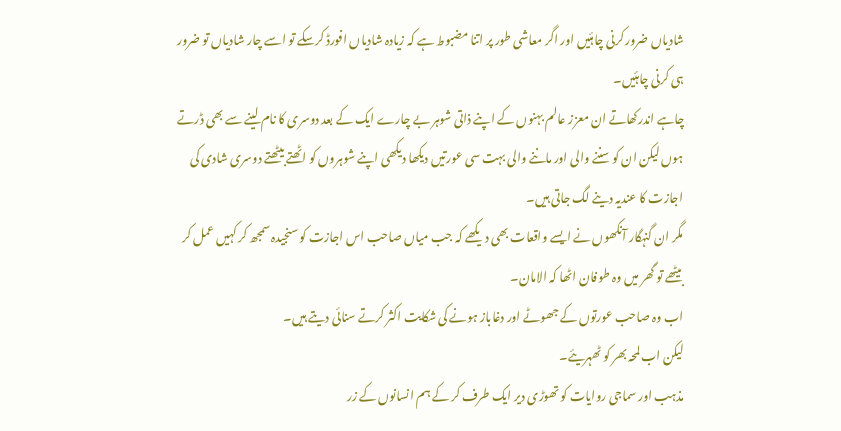شادیاں ضرور کرنی چاہئیں اور اگر معاشی طور پر اتنا مضبوط ہے کہ زیادہ شادیاں افورڈ کرسکے تو اسے چار شادیاں تو ضرور ہی کرنی چاہئیں۔
چاہے اندرکھاتے ان معزز عالم بہنوں کے اپنے ذاتی شوہر بے چارے ایک کے بعد دوسری کا نام لینے سے بھی ڈرتے ہوں لیکن ان کو سننے والی اور ماننے والی بہت سی عورتیں دیکھا دیکھی اپنے شوہروں کو اٹھتے بیٹھتے دوسری شادی کی اجازت کا عندیہ دینے لگ جاتی ہیں۔
مگر ان گنہگار آنکھوں نے ایسے واقعات بھی دیکھے کہ جب میاں صاحب اس اجازت کو سنجیدہ سمجھ کر کہیں عمل کر بیٹھے تو گھر میں وہ طوفان اٹھا کہ الامان۔
اب وہ صاحب عورتوں کے جھوٹے اور دغاباز ہونے کی شکایت اکثر کرتے سنائی دیتے ہیں۔
لیکن اب لمحہ بھر کو ٹھہریئے۔
مذہب اور سماجی روایات کو تھوڑی دیر ایک طرف کر کے ہم انسانوں کے زر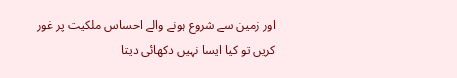اور زمین سے شروع ہونے والے احساس ملکیت پر غور کریں تو کیا ایسا نہیں دکھائی دیتا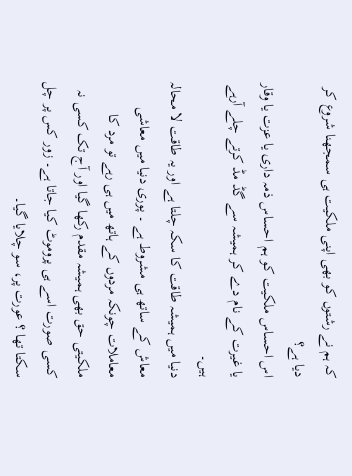کہ ہم نے رشتوں کو بھی اپنی ملکیت ہی سمجھنا شروع کر دیا ہے؟
اس احساس ملکیت کو ہم احساس ذمہ داری یا عزت یا وقار یا غیرت کے نام دے کر ہمیشہ سے گڈ مڈ کرتے چلے آرہے ہیں۔
دنیا میں ہمیشہ طاقت کا سکہ چلتا ہے اور یہ طاقت لا محالہ معاش کے ساتھ ہی مشروط ہے ۔ پوری دنیا میں معاشی معاملات چونکہ مردوں کے ہاتھ میں ہی رہے تو مرد کا ملکیتی حق بھی ہمیشہ مقدم رکھا گیا اور آج تک کسی نہ کسی صورت اسے ہی پروموٹ کیا جاتا ہے۔ زور کس پر چل سکتا تھا ؟ عورت پر، سو چلایا گیا۔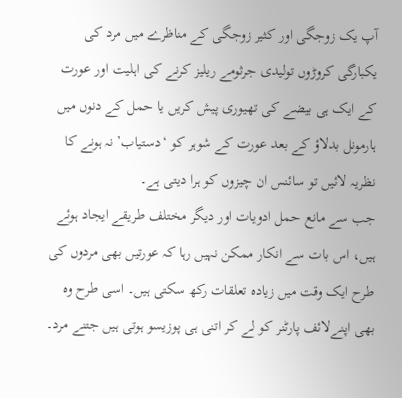آپ یک زوجگی اور کثیر زوجگی کے مناظرے میں مرد کی یکبارگی کروڑوں تولیدی جرثومے ریلیز کرنے کی اہلیت اور عورت کے ایک ہی بیضے کی تھیوری پیش کریں یا حمل کے دنوں میں ہارمونل بدلاؤ کے بعد عورت کے شوہر کو ‘دستیاب’ نہ ہونے کا نظریہ لائیں تو سائنس ان چیزوں کو ہرا دیتی ہے۔
جب سے مانع حمل ادویات اور دیگر مختلف طریقے ایجاد ہوئے ہیں، اس بات سے انکار ممکن نہیں رہا کہ عورتیں بھی مردوں کی طرح ایک وقت میں زیادہ تعلقات رکھ سکتی ہیں۔ اسی طرح وہ بھی اپنےلائف پارٹنر کو لے کر اتنی ہی پوزیسو ہوتی ہیں جتنے مرد۔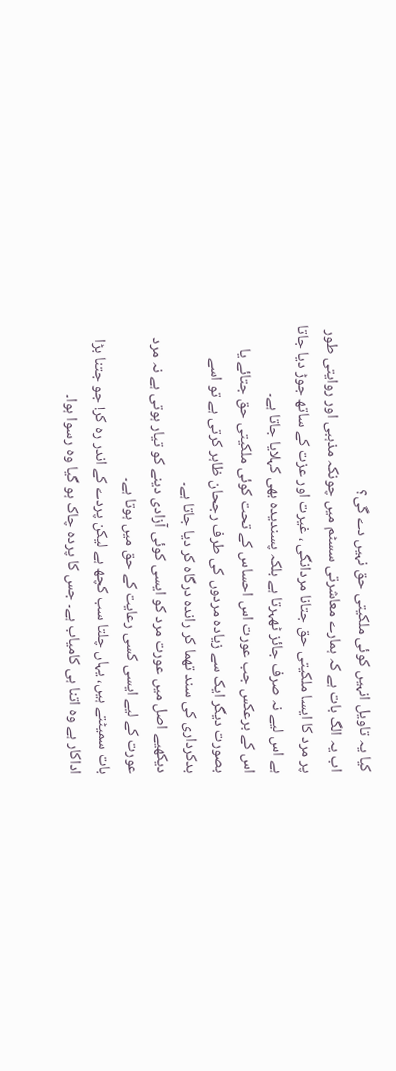کیا یہ تاویل انہیں کوئی ملکیتی حق نہیں دے گی؟
اب یہ الگ بات ہے کہ ہمارے معاشرتی سسٹم میں چونکہ مذہبی اور روایتی طور پر مرد کا ایسا ملکیتی حق جتانا مردانگی ، غیرت اور عزت کے ساتھ جوڑ دیا جاتا ہے اس لیے نہ صرف جائز ٹھہرتا ہے بلکہ پسندیدہ بھی کہلایا جاتا ہے۔
اس کے برعکس جب عورت اس احساس کے تحت کوئی ملکیتی حق جتائے یا بصورت دیگر ایک سے زیادہ مردوں کی طرف رجحان ظاہر کرتی ہے تو اسے بدکرداری کی سند تھما کر راندہ درگاہ کر دیا جاتا ہے۔
دیکھیے اصل میں عورت مرد کو ایسی کوئی آزادی دینے کو تیار ہوتی ہے نہ مرد عورت کے لیے ایسی کسی رعایت کے حق میں ہوتا ہے۔
بات سمیٹتے ہیں، یہاں چلتا سب کچھ ہے لیکن پردے کے اندر رہ کر! جو جتنا بڑا اداکار ہے وہ اتنا ہی کامیاب ہے۔ جس کا پردہ چاک ہو گیا وہ رسوا ہوا۔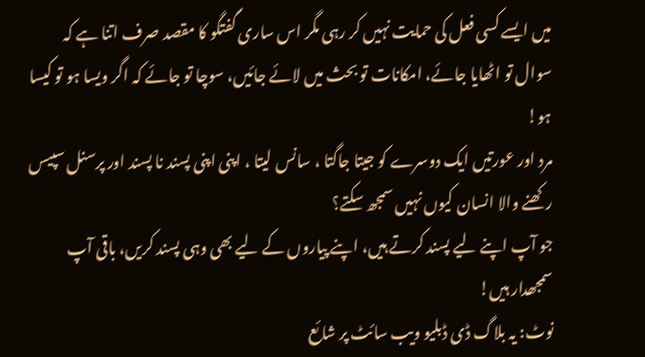میں ایسے کسی فعل کی حمایت نہیں کر رہی مگر اس ساری گفتگو کا مقصد صرف اتنا ہے کہ سوال تو اٹھایا جائے، امکانات تو بحث میں لائے جائیں، سوچا تو جائے کہ اگر ویسا ہو تو کیسا ہو!
مرد اور عورتیں ایک دوسرے کو جیتا جاگتا ، سانس لیتا ، اپنی اپنی پسند نا پسند اور پرسنل سپیس رکھنے والا انسان کیوں نہیں سمجھ سکتے؟
جو آپ اپنے لیے پسند کرتے ہیں، اپنے پیاروں کے لیے بھی وہی پسند کریں، باقی آپ سمجھدار ہیں!
نوٹ: یہ بلاگ ڈی ڈبلیو ویب سائٹ پر شائع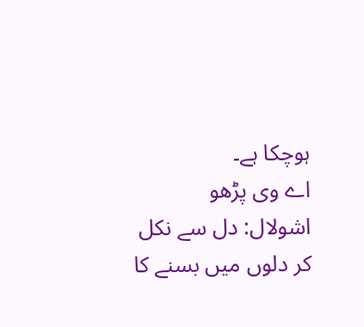ہوچکا ہے۔
اے وی پڑھو
اشولال: دل سے نکل کر دلوں میں بسنے کا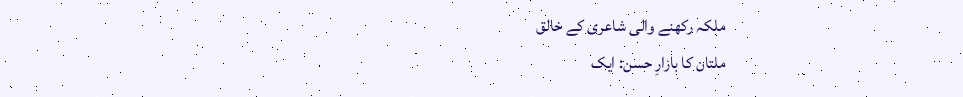ملکہ رکھنے والی شاعری کے خالق
ملتان کا بازارِ حسن: ایک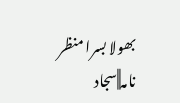بھولا بسرا منظر نامہ||سجاد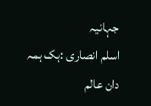جہانیہ
اسلم انصاری :ہک ہمہ دان عالم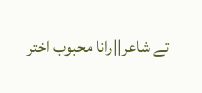تے شاعر||رانا محبوب اختر